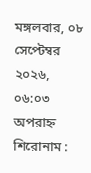মঙ্গলবার, ০৮ সেপ্টেম্বর ২০২৬, ০৬:০৩ অপরাহ্ন
শিরোনাম :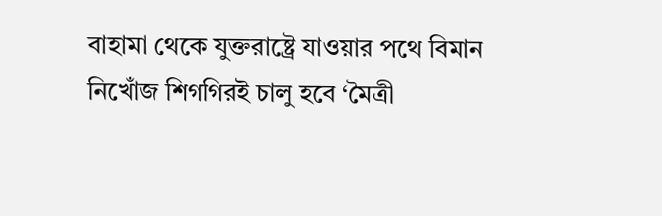বাহামা থেকে যুক্তরাষ্ট্রে যাওয়ার পথে বিমান নিখোঁজ শিগগিরই চালু হবে ‘মৈত্রী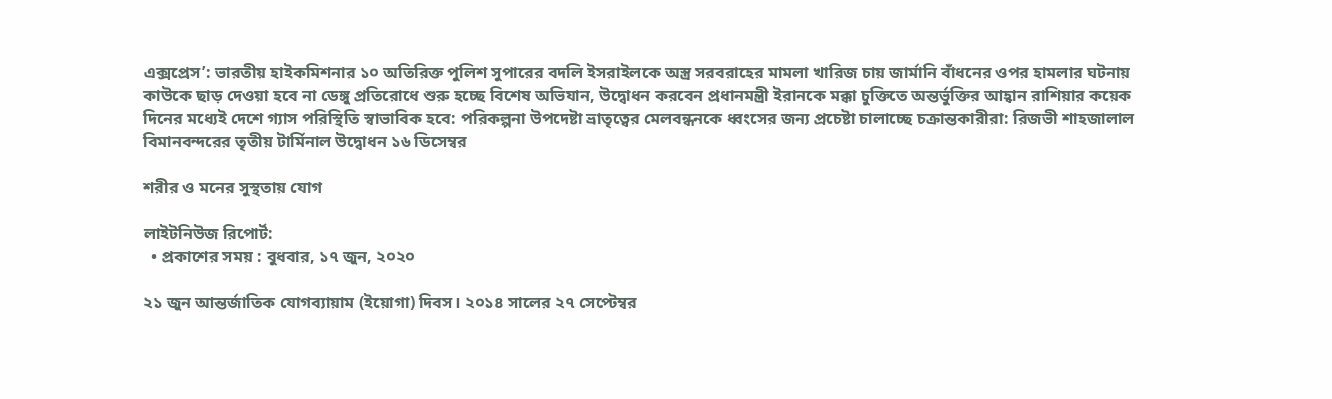এক্সপ্রেস’: ভারতীয় হাইকমিশনার ১০ অতিরিক্ত পুলিশ সুপারের বদলি ইসরাইলকে অস্ত্র সরবরাহের মামলা খারিজ চায় জার্মানি বাঁধনের ওপর হামলার ঘটনায় কাউকে ছাড় দেওয়া হবে না ডেঙ্গু প্রতিরোধে শুরু হচ্ছে বিশেষ অভিযান, উদ্বোধন করবেন প্রধানমন্ত্রী ইরানকে মক্কা চুক্তিতে অন্তর্ভুক্তির আহ্বান রাশিয়ার কয়েক দিনের মধ্যেই দেশে গ্যাস পরিস্থিতি স্বাভাবিক হবে: পরিকল্পনা উপদেষ্টা ভ্রাতৃত্বের মেলবন্ধনকে ধ্বংসের জন্য প্রচেষ্টা চালাচ্ছে চক্রান্তকারীরা: রিজভী শাহজালাল বিমানবন্দরের তৃতীয় টার্মিনাল উদ্বোধন ১৬ ডিসেম্বর

শরীর ও মনের সুস্থতায় যোগ

লাইটনিউজ রিপোর্ট:
  • প্রকাশের সময় : বুধবার, ১৭ জুন, ২০২০

২১ জুন আন্তর্জাতিক যোগব্যায়াম (ইয়োগা) দিবস। ২০১৪ সালের ২৭ সেপ্টেম্বর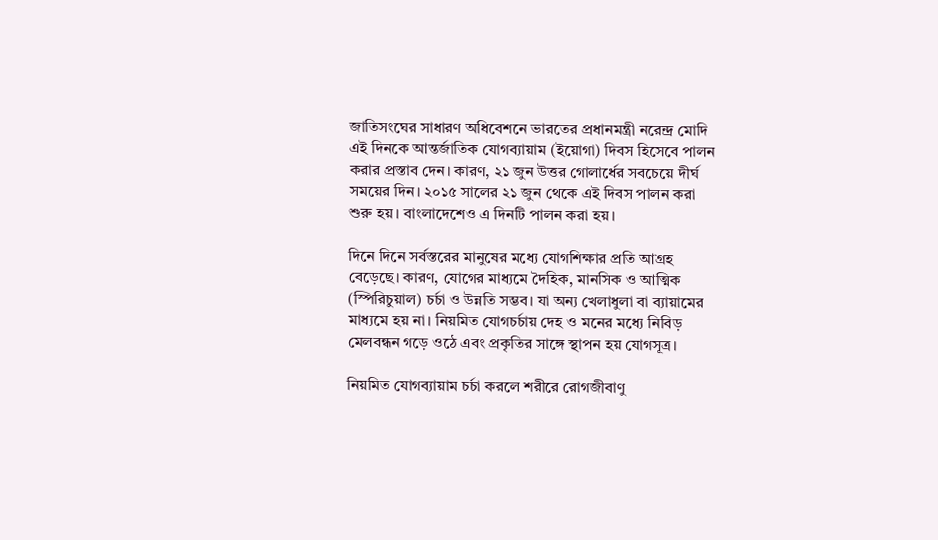জাতিসংঘের সাধারণ অধিবেশনে ভারতের প্রধানমন্ত্রী নরেন্দ্র মোদি এই দিনকে আন্তর্জাতিক যোগব্যায়াম (ইয়োগা) দিবস হিসেবে পালন করার প্রস্তাব দেন। কারণ, ২১ জুন উত্তর গোলার্ধের সবচেয়ে দীর্ঘ সময়ের দিন। ২০১৫ সালের ২১ জুন থেকে এই দিবস পালন করা শুরু হয়। বাংলাদেশেও এ দিনটি পালন করা হয়।

দিনে দিনে সর্বস্তরের মানুষের মধ্যে যোগশিক্ষার প্রতি আগ্রহ বেড়েছে। কারণ, যোগের মাধ্যমে দৈহিক, মানসিক ও আত্মিক (স্পিরিচুয়াল) চর্চা ও উন্নতি সম্ভব। যা অন্য খেলাধুলা বা ব্যায়ামের মাধ্যমে হয় না। নিয়মিত যোগচর্চায় দেহ ও মনের মধ্যে নিবিড় মেলবন্ধন গড়ে ওঠে এবং প্রকৃতির সাঙ্গে স্থাপন হয় যোগসূত্র।

নিয়মিত যোগব্যায়াম চর্চা করলে শরীরে রোগজীবাণু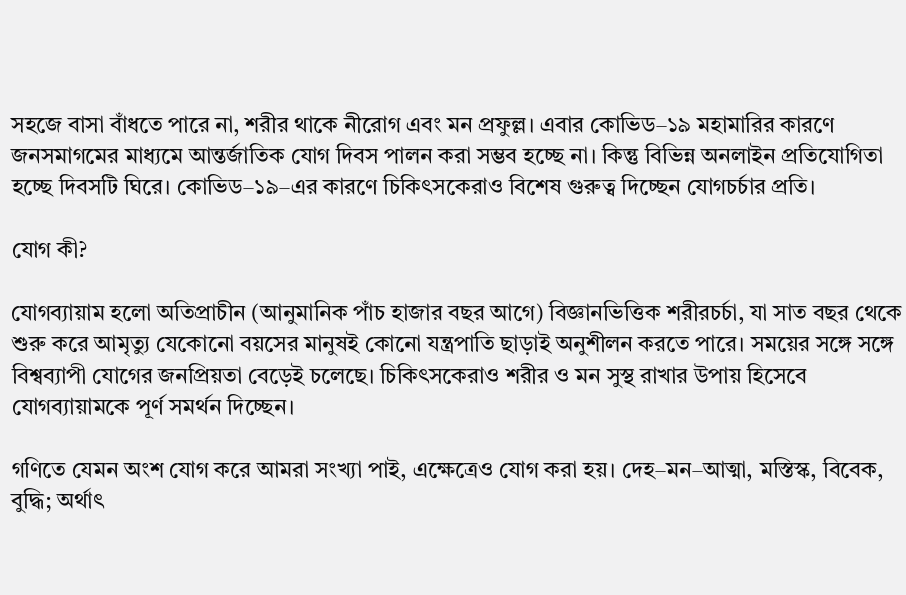সহজে বাসা বাঁধতে পারে না, শরীর থাকে নীরোগ এবং মন প্রফুল্ল। এবার কোভিড–১৯ মহামারির কারণে জনসমাগমের মাধ্যমে আন্তর্জাতিক যোগ দিবস পালন করা সম্ভব হচ্ছে না। কিন্তু বিভিন্ন অনলাইন প্রতিযোগিতা হচ্ছে দিবসটি ঘিরে। কোভিড–১৯–এর কারণে চিকিৎসকেরাও বিশেষ গুরুত্ব দিচ্ছেন যোগচর্চার প্রতি।

যোগ কী?

যোগব্যায়াম হলো অতিপ্রাচীন (আনুমানিক পাঁচ হাজার বছর আগে) বিজ্ঞানভিত্তিক শরীরচর্চা, যা সাত বছর থেকে শুরু করে আমৃত্যু যেকোনো বয়সের মানুষই কোনো যন্ত্রপাতি ছাড়াই অনুশীলন করতে পারে। সময়ের সঙ্গে সঙ্গে বিশ্বব্যাপী যোগের জনপ্রিয়তা বেড়েই চলেছে। চিকিৎসকেরাও শরীর ও মন সুস্থ রাখার উপায় হিসেবে যোগব্যায়ামকে পূর্ণ সমর্থন দিচ্ছেন।

গণিতে যেমন অংশ যোগ করে আমরা সংখ্যা পাই, এক্ষেত্রেও যোগ করা হয়। দেহ–মন–আত্মা, মস্তিস্ক, বিবেক, বুদ্ধি; অর্থাৎ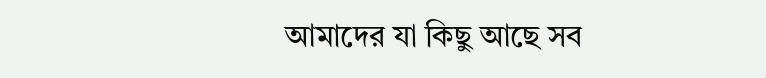আমাদের যা কিছু আছে সব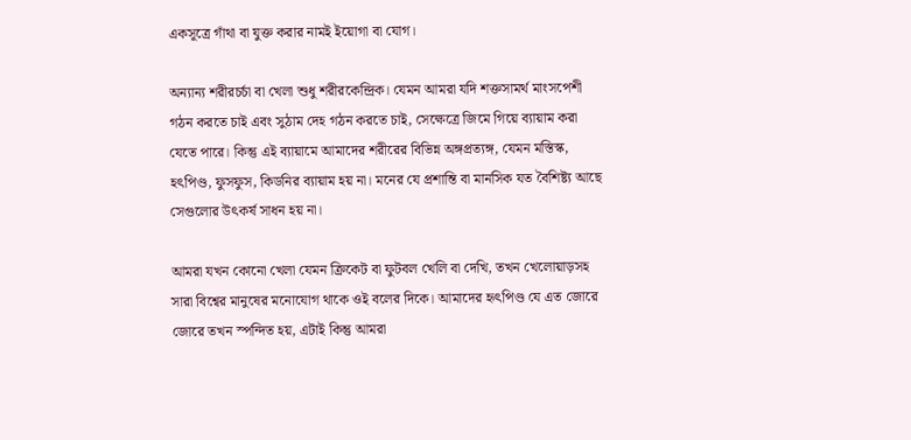একসূত্রে গাঁথা বা যুক্ত করার নামই ইয়োগা বা যোগ।

অন্যান্য শরীরচর্চা বা খেলা শুধু শরীরকেন্দ্রিক। যেমন আমরা যদি শক্তসামর্থ মাংসপেশী গঠন করতে চাই এবং সুঠাম দেহ গঠন করতে চাই, সেক্ষেত্রে জিমে গিয়ে ব্যায়াম করা যেতে পারে। কিন্তু এই ব্যায়ামে আমাদের শরীরের বিভিন্ন অঙ্গপ্রত্যঙ্গ, যেমন মস্তিস্ক, হৎপিণ্ড, ফুসফুস, কিডনির ব্যায়াম হয় না। মনের যে প্রশান্তি বা মানসিক যত বৈশিষ্ট্য আছে সেগুলোর উৎকর্ষ সাধন হয় না।

আমরা যখন কোনো খেলা যেমন ক্রিকেট বা ফুটবল খেলি বা দেখি, তখন খেলোয়াড়সহ সারা বিশ্বের মানুষের মনোযোগ থাকে ওই বলের দিকে। আমাদের হৃৎপিণ্ড যে এত জোরে জোরে তখন স্পন্দিত হয়, এটাই কিন্তু আমরা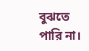বুঝতে পারি না।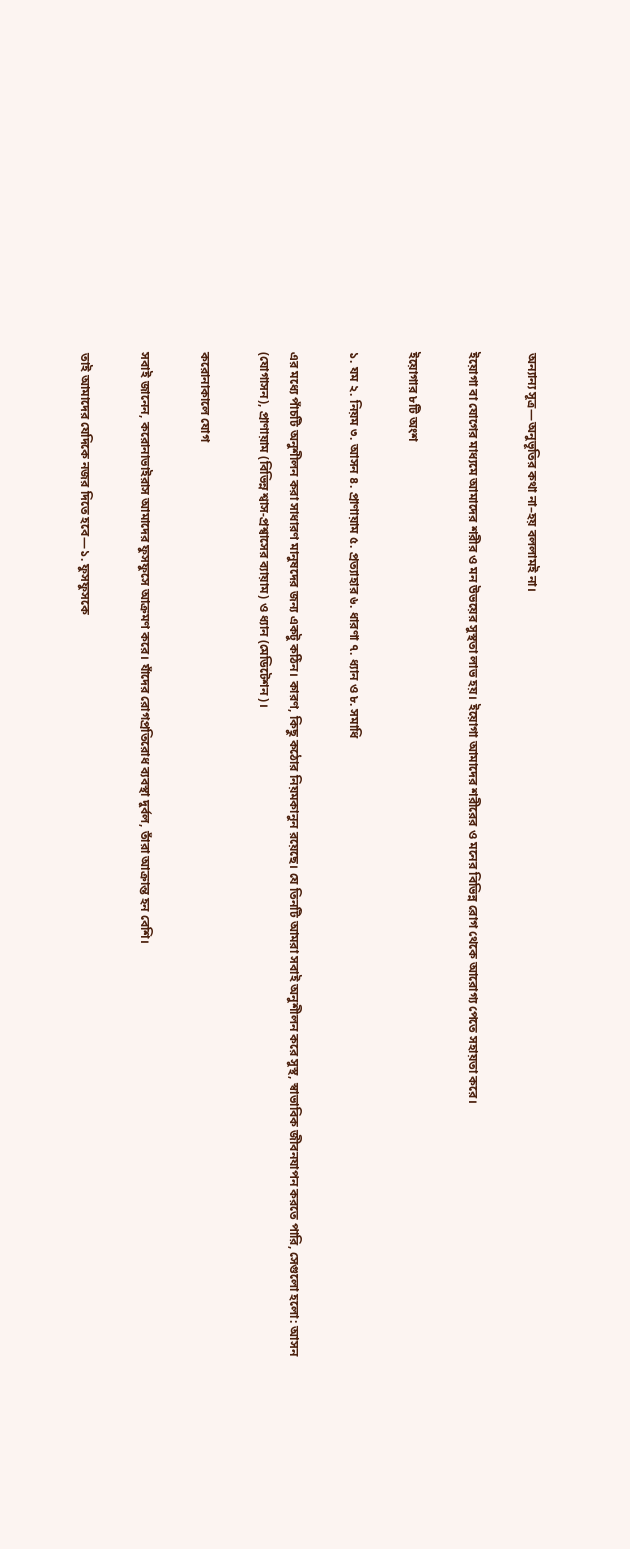অন্যান্য সূত্র—অনুভূতির কথা না–হয় বললামই না।

ইয়োগা বা যোগের মাধ্যমে আমাদের শরীর ও মন উভয়ের সুস্থতা লাভ হয়। ইয়োগা আমাদের শরীরের ও মনের বিভিন্ন রোগ থেকে আরোগ্য পেতে সহায়তা করে।

ইয়োগার ৮টি অংশ

১. যম ২. নিয়ম ৩. আসন ৪. প্রাণায়াম ৫. প্রত্যাহার ৬. ধারণা ৭. ধ্যান ও ৮. সমাধি

এর মধ্যে পাঁচটি অনুশীলন করা সাধারণ মানুষদের জন্য একটু কঠিন। কারণ, কিছু কঠোর নিয়মকানুন রয়েছে। যে তিনটি আমরা সবাই অনুশীলন করে সুস্থ, স্বাভাবিক জীবনযাপন করতে পারি, সেগুলো হলো: আসন (যোগাসন), প্রাণায়াম (বিভিন্ন শ্বাস-প্রশ্বাসের ব্যায়াম) ও ধ্যান (মেডিটেশন)।

করোনাকালে যোগ

সবাই জানেন, করোনাভাইরাস আমাদের ফুসফুসে আক্রমণ করে। যাঁদের রোগপ্রতিরোধ ব্যবস্থা দুর্বল, তাঁরা আক্রান্ত হন বেশি।

তাই আমাদের যেদিকে নজর দিতে হবে—১. ফুসফুসকে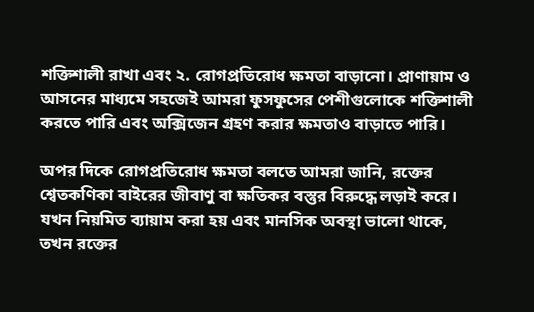শক্তিশালী রাখা এবং ২. রোগপ্রতিরোধ ক্ষমতা বাড়ানো। প্রাণায়াম ও আসনের মাধ্যমে সহজেই আমরা ফুসফুসের পেশীগুলোকে শক্তিশালী করতে পারি এবং অক্সিজেন গ্রহণ করার ক্ষমতাও বাড়াতে পারি।

অপর দিকে রোগপ্রতিরোধ ক্ষমতা বলতে আমরা জানি, রক্তের শ্বেতকণিকা বাইরের জীবাণু বা ক্ষতিকর বস্তুর বিরুদ্ধে লড়াই করে। যখন নিয়মিত ব্যায়াম করা হয় এবং মানসিক অবস্থা ভালো থাকে, তখন রক্তের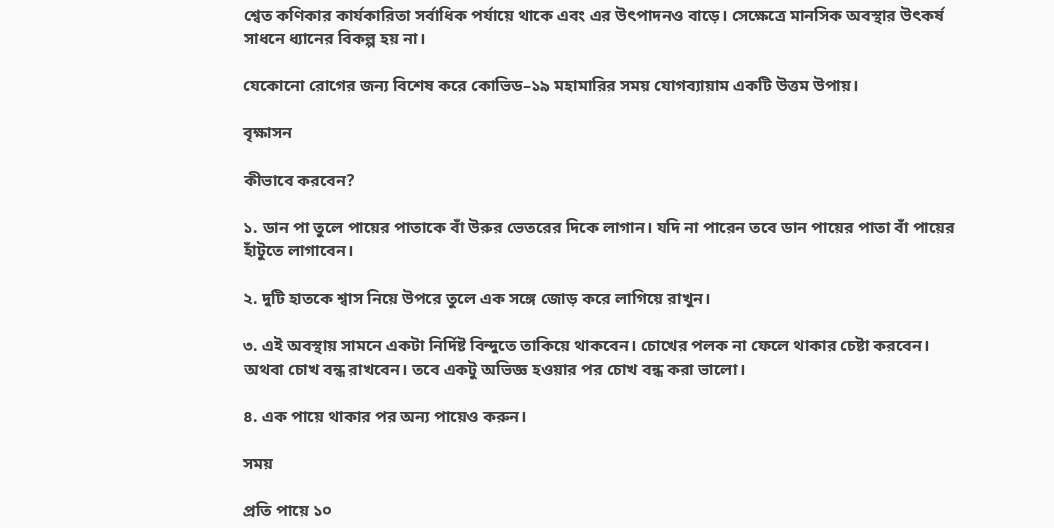শ্বেত কণিকার কার্যকারিতা সর্বাধিক পর্যায়ে থাকে এবং এর উৎপাদনও বাড়ে। সেক্ষেত্রে মানসিক অবস্থার উৎকর্ষ সাধনে ধ্যানের বিকল্প হয় না।

যেকোনো রোগের জন্য বিশেষ করে কোভিড–১৯ মহামারির সময় যোগব্যায়াম একটি উত্তম উপায়।

বৃক্ষাসন

কীভাবে করবেন?

১. ডান পা তুলে পায়ের পাতাকে বাঁ উরুর ভেতরের দিকে লাগান। যদি না পারেন তবে ডান পায়ের পাতা বাঁ পায়ের হাঁটুতে লাগাবেন।

২. দুটি হাতকে শ্বাস নিয়ে উপরে তুলে এক সঙ্গে জোড় করে লাগিয়ে রাখুন।

৩. এই অবস্থায় সামনে একটা নির্দিষ্ট বিন্দুতে তাকিয়ে থাকবেন। চোখের পলক না ফেলে থাকার চেষ্টা করবেন। অথবা চোখ বন্ধ রাখবেন। তবে একটু অভিজ্ঞ হওয়ার পর চোখ বন্ধ করা ভালো।

৪. এক পায়ে থাকার পর অন্য পায়েও করুন।

সময়

প্রতি পায়ে ১০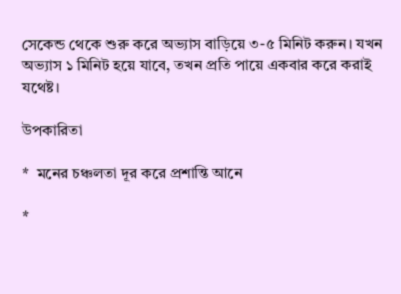সেকেন্ড থেকে শুরু করে অভ্যাস বাড়িয়ে ৩-৫ মিনিট করুন। যখন অভ্যাস ১ মিনিট হয়ে যাবে, তখন প্রতি পায়ে একবার করে করাই যথেষ্ট।

উপকারিতা

*  মনের চঞ্চলতা দূর করে প্রশান্তি আনে

*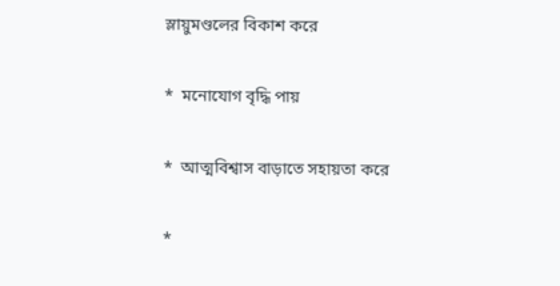স্লায়ুমণ্ডলের বিকাশ করে

*  মনোযোগ বৃদ্ধি পায়

*  আত্মবিশ্বাস বাড়াতে সহায়তা করে

*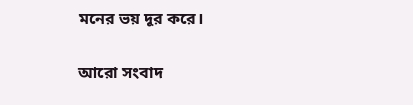মনের ভয় দূর করে।

আরো সংবাদ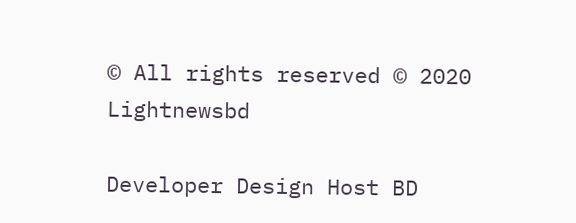© All rights reserved © 2020 Lightnewsbd

Developer Design Host BD